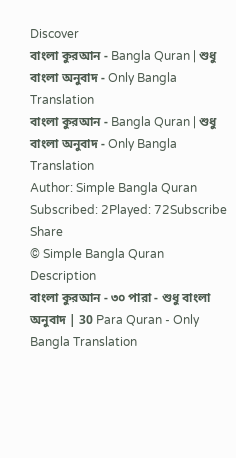Discover
বাংলা কুরআন - Bangla Quran | শুধু বাংলা অনুবাদ - Only Bangla Translation
বাংলা কুরআন - Bangla Quran | শুধু বাংলা অনুবাদ - Only Bangla Translation
Author: Simple Bangla Quran
Subscribed: 2Played: 72Subscribe
Share
© Simple Bangla Quran
Description
বাংলা কুরআন - ৩০ পারা - শুধু বাংলা অনুবাদ | 30 Para Quran - Only Bangla Translation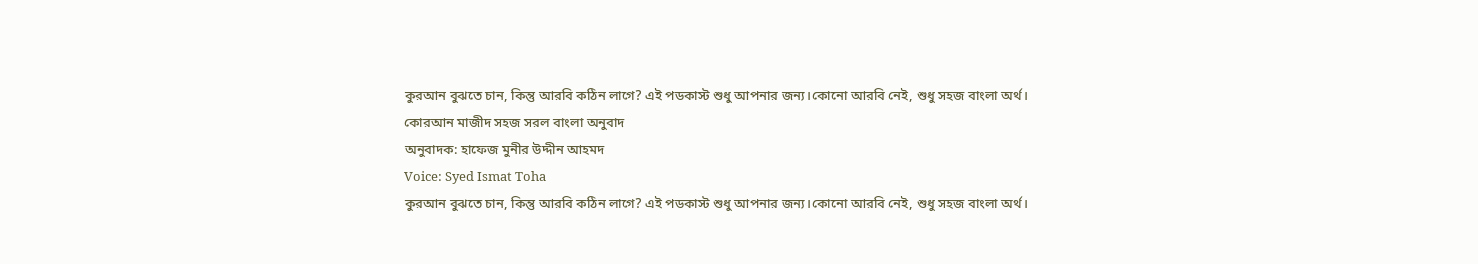কুরআন বুঝতে চান, কিন্তু আরবি কঠিন লাগে? এই পডকাস্ট শুধু আপনার জন্য।কোনো আরবি নেই, শুধু সহজ বাংলা অর্থ।
কোরআন মাজীদ সহজ সরল বাংলা অনুবাদ
অনুবাদক: হাফেজ মুনীর উদ্দীন আহমদ
Voice: Syed Ismat Toha
কুরআন বুঝতে চান, কিন্তু আরবি কঠিন লাগে? এই পডকাস্ট শুধু আপনার জন্য।কোনো আরবি নেই, শুধু সহজ বাংলা অর্থ।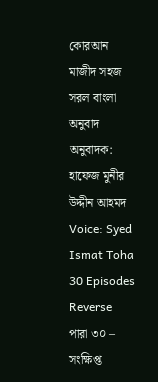কোরআন মাজীদ সহজ সরল বাংলা অনুবাদ
অনুবাদক: হাফেজ মুনীর উদ্দীন আহমদ
Voice: Syed Ismat Toha
30 Episodes
Reverse
পারা ৩০ – সংক্ষিপ্ত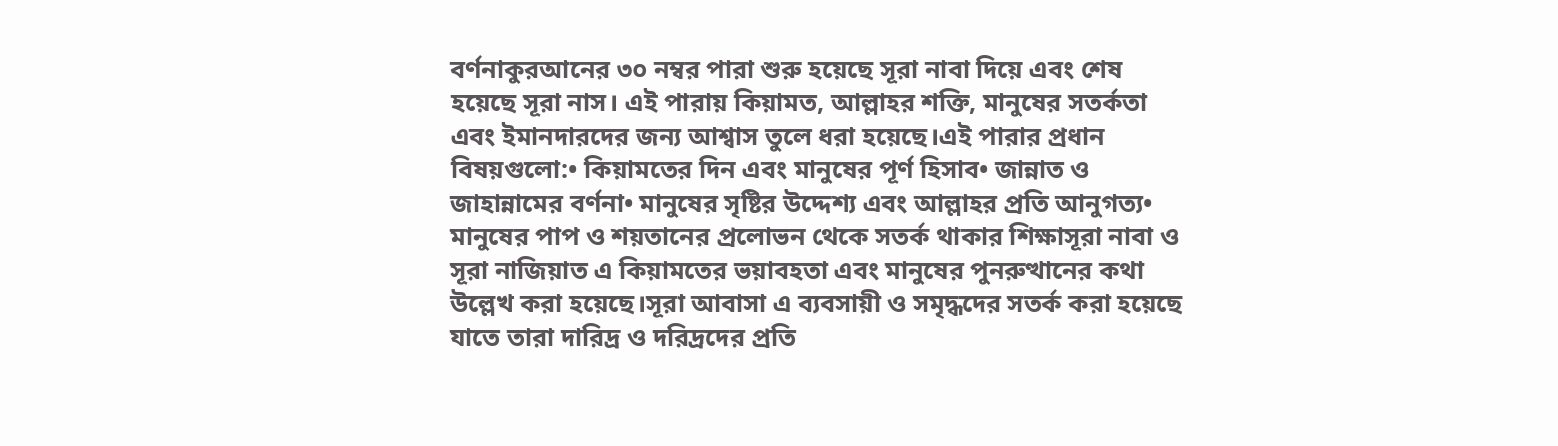বর্ণনাকুরআনের ৩০ নম্বর পারা শুরু হয়েছে সূরা নাবা দিয়ে এবং শেষ হয়েছে সূরা নাস। এই পারায় কিয়ামত, আল্লাহর শক্তি, মানুষের সতর্কতা এবং ইমানদারদের জন্য আশ্বাস তুলে ধরা হয়েছে।এই পারার প্রধান বিষয়গুলো:• কিয়ামতের দিন এবং মানুষের পূর্ণ হিসাব• জান্নাত ও জাহান্নামের বর্ণনা• মানুষের সৃষ্টির উদ্দেশ্য এবং আল্লাহর প্রতি আনুগত্য• মানুষের পাপ ও শয়তানের প্রলোভন থেকে সতর্ক থাকার শিক্ষাসূরা নাবা ও সূরা নাজিয়াত এ কিয়ামতের ভয়াবহতা এবং মানুষের পুনরুত্থানের কথা উল্লেখ করা হয়েছে।সূরা আবাসা এ ব্যবসায়ী ও সমৃদ্ধদের সতর্ক করা হয়েছে যাতে তারা দারিদ্র ও দরিদ্রদের প্রতি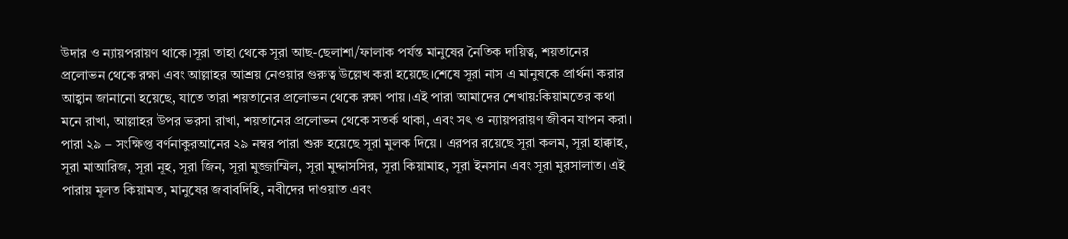উদার ও ন্যায়পরায়ণ থাকে।সূরা তাহা থেকে সূরা আছ-ছেলাশা/ফালাক পর্যন্ত মানুষের নৈতিক দায়িত্ব, শয়তানের প্রলোভন থেকে রক্ষা এবং আল্লাহর আশ্রয় নেওয়ার গুরুত্ব উল্লেখ করা হয়েছে।শেষে সূরা নাস এ মানুষকে প্রার্থনা করার আহ্বান জানানো হয়েছে, যাতে তারা শয়তানের প্রলোভন থেকে রক্ষা পায়।এই পারা আমাদের শেখায়:কিয়ামতের কথা মনে রাখা, আল্লাহর উপর ভরসা রাখা, শয়তানের প্রলোভন থেকে সতর্ক থাকা, এবং সৎ ও ন্যায়পরায়ণ জীবন যাপন করা।
পারা ২৯ – সংক্ষিপ্ত বর্ণনাকুরআনের ২৯ নম্বর পারা শুরু হয়েছে সূরা মুলক দিয়ে। এরপর রয়েছে সূরা কলম, সূরা হাক্কাহ, সূরা মাআরিজ, সূরা নূহ, সূরা জিন, সূরা মুজ্জাম্মিল, সূরা মুদ্দাসসির, সূরা কিয়ামাহ, সূরা ইনসান এবং সূরা মুরসালাত। এই পারায় মূলত কিয়ামত, মানুষের জবাবদিহি, নবীদের দাওয়াত এবং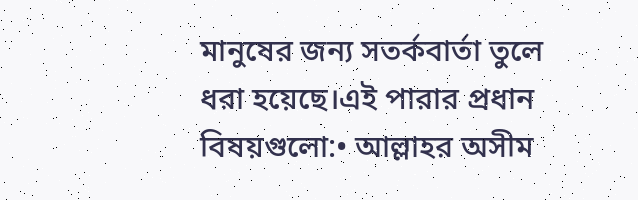মানুষের জন্য সতর্কবার্তা তুলে ধরা হয়েছে।এই পারার প্রধান বিষয়গুলো:• আল্লাহর অসীম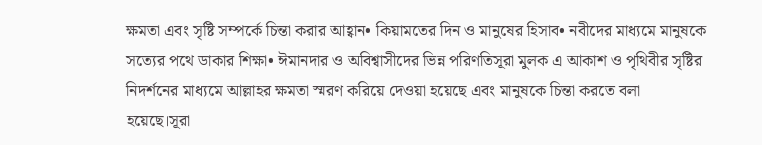ক্ষমতা এবং সৃষ্টি সম্পর্কে চিন্তা করার আহ্বান• কিয়ামতের দিন ও মানুষের হিসাব• নবীদের মাধ্যমে মানুষকে সত্যের পথে ডাকার শিক্ষা• ঈমানদার ও অবিশ্বাসীদের ভিন্ন পরিণতিসূরা মুলক এ আকাশ ও পৃথিবীর সৃষ্টির নিদর্শনের মাধ্যমে আল্লাহর ক্ষমতা স্মরণ করিয়ে দেওয়া হয়েছে এবং মানুষকে চিন্তা করতে বলা হয়েছে।সূরা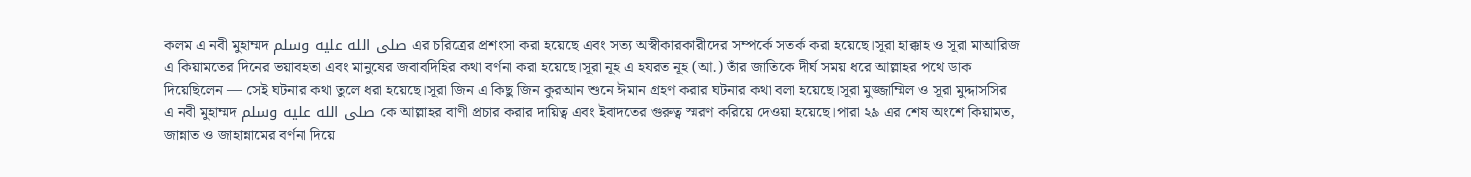কলম এ নবী মুহাম্মদ صلى الله عليه وسلم এর চরিত্রের প্রশংসা করা হয়েছে এবং সত্য অস্বীকারকারীদের সম্পর্কে সতর্ক করা হয়েছে।সূরা হাক্কাহ ও সূরা মাআরিজ এ কিয়ামতের দিনের ভয়াবহতা এবং মানুষের জবাবদিহির কথা বর্ণনা করা হয়েছে।সূরা নূহ এ হযরত নূহ (আ.) তাঁর জাতিকে দীর্ঘ সময় ধরে আল্লাহর পথে ডাক দিয়েছিলেন — সেই ঘটনার কথা তুলে ধরা হয়েছে।সূরা জিন এ কিছু জিন কুরআন শুনে ঈমান গ্রহণ করার ঘটনার কথা বলা হয়েছে।সূরা মুজ্জাম্মিল ও সূরা মুদ্দাসসির এ নবী মুহাম্মদ صلى الله عليه وسلم কে আল্লাহর বাণী প্রচার করার দায়িত্ব এবং ইবাদতের গুরুত্ব স্মরণ করিয়ে দেওয়া হয়েছে।পারা ২৯ এর শেষ অংশে কিয়ামত, জান্নাত ও জাহান্নামের বর্ণনা দিয়ে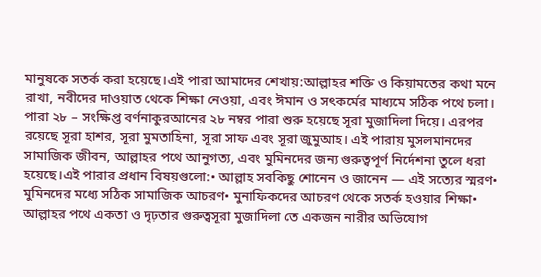মানুষকে সতর্ক করা হয়েছে।এই পারা আমাদের শেখায়:আল্লাহর শক্তি ও কিয়ামতের কথা মনে রাখা, নবীদের দাওয়াত থেকে শিক্ষা নেওয়া, এবং ঈমান ও সৎকর্মের মাধ্যমে সঠিক পথে চলা।
পারা ২৮ – সংক্ষিপ্ত বর্ণনাকুরআনের ২৮ নম্বর পারা শুরু হয়েছে সূরা মুজাদিলা দিয়ে। এরপর রয়েছে সূরা হাশর, সূরা মুমতাহিনা, সূরা সাফ এবং সূরা জুমুআহ। এই পারায় মুসলমানদের সামাজিক জীবন, আল্লাহর পথে আনুগত্য, এবং মুমিনদের জন্য গুরুত্বপূর্ণ নির্দেশনা তুলে ধরা হয়েছে।এই পারার প্রধান বিষয়গুলো:• আল্লাহ সবকিছু শোনেন ও জানেন — এই সত্যের স্মরণ• মুমিনদের মধ্যে সঠিক সামাজিক আচরণ• মুনাফিকদের আচরণ থেকে সতর্ক হওয়ার শিক্ষা• আল্লাহর পথে একতা ও দৃঢ়তার গুরুত্বসূরা মুজাদিলা তে একজন নারীর অভিযোগ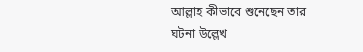আল্লাহ কীভাবে শুনেছেন তার ঘটনা উল্লেখ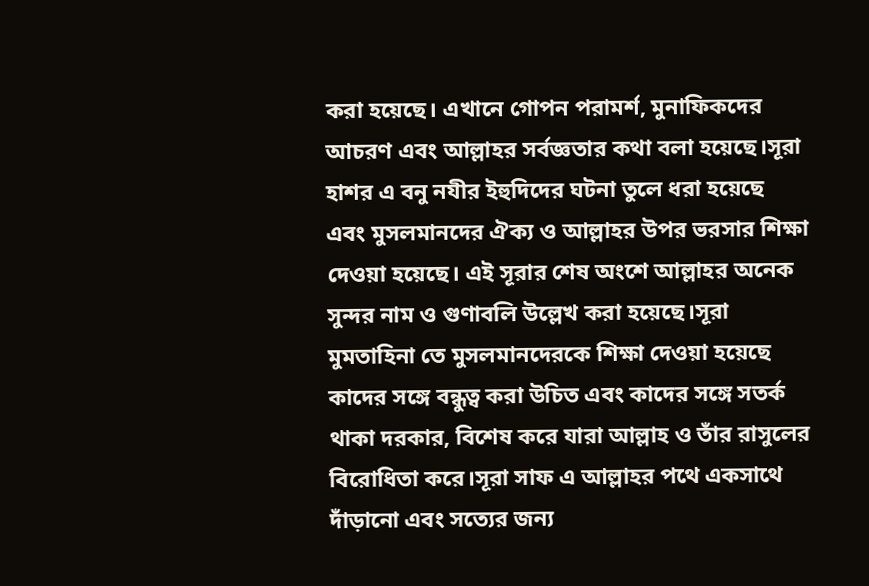করা হয়েছে। এখানে গোপন পরামর্শ, মুনাফিকদের আচরণ এবং আল্লাহর সর্বজ্ঞতার কথা বলা হয়েছে।সূরা হাশর এ বনু নযীর ইহুদিদের ঘটনা তুলে ধরা হয়েছে এবং মুসলমানদের ঐক্য ও আল্লাহর উপর ভরসার শিক্ষা দেওয়া হয়েছে। এই সূরার শেষ অংশে আল্লাহর অনেক সুন্দর নাম ও গুণাবলি উল্লেখ করা হয়েছে।সূরা মুমতাহিনা তে মুসলমানদেরকে শিক্ষা দেওয়া হয়েছে কাদের সঙ্গে বন্ধুত্ব করা উচিত এবং কাদের সঙ্গে সতর্ক থাকা দরকার, বিশেষ করে যারা আল্লাহ ও তাঁর রাসুলের বিরোধিতা করে।সূরা সাফ এ আল্লাহর পথে একসাথে দাঁড়ানো এবং সত্যের জন্য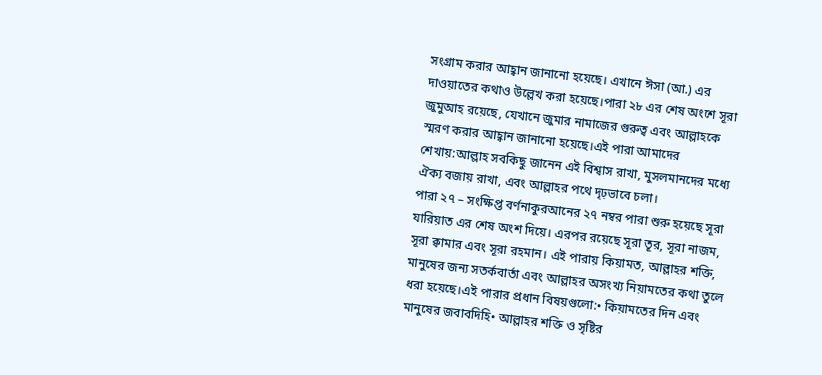সংগ্রাম করার আহ্বান জানানো হয়েছে। এখানে ঈসা (আ.) এর দাওয়াতের কথাও উল্লেখ করা হয়েছে।পারা ২৮ এর শেষ অংশে সূরা জুমুআহ রয়েছে, যেখানে জুমার নামাজের গুরুত্ব এবং আল্লাহকে স্মরণ করার আহ্বান জানানো হয়েছে।এই পারা আমাদের শেখায়:আল্লাহ সবকিছু জানেন এই বিশ্বাস রাখা, মুসলমানদের মধ্যে ঐক্য বজায় রাখা, এবং আল্লাহর পথে দৃঢ়ভাবে চলা।
পারা ২৭ – সংক্ষিপ্ত বর্ণনাকুরআনের ২৭ নম্বর পারা শুরু হয়েছে সূরা যারিয়াত এর শেষ অংশ দিয়ে। এরপর রয়েছে সূরা তূর, সূরা নাজম, সূরা ক্বামার এবং সূরা রহমান। এই পারায় কিয়ামত, আল্লাহর শক্তি, মানুষের জন্য সতর্কবার্তা এবং আল্লাহর অসংখ্য নিয়ামতের কথা তুলে ধরা হয়েছে।এই পারার প্রধান বিষয়গুলো:• কিয়ামতের দিন এবং মানুষের জবাবদিহি• আল্লাহর শক্তি ও সৃষ্টির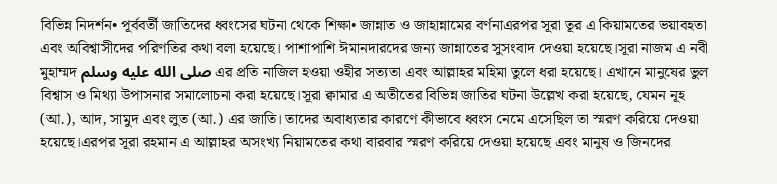বিভিন্ন নিদর্শন• পূর্ববর্তী জাতিদের ধ্বংসের ঘটনা থেকে শিক্ষা• জান্নাত ও জাহান্নামের বর্ণনাএরপর সূরা তূর এ কিয়ামতের ভয়াবহতা এবং অবিশ্বাসীদের পরিণতির কথা বলা হয়েছে। পাশাপাশি ঈমানদারদের জন্য জান্নাতের সুসংবাদ দেওয়া হয়েছে।সূরা নাজম এ নবী মুহাম্মদ صلى الله عليه وسلم এর প্রতি নাজিল হওয়া ওহীর সত্যতা এবং আল্লাহর মহিমা তুলে ধরা হয়েছে। এখানে মানুষের ভুল বিশ্বাস ও মিথ্যা উপাসনার সমালোচনা করা হয়েছে।সূরা ক্বামার এ অতীতের বিভিন্ন জাতির ঘটনা উল্লেখ করা হয়েছে, যেমন নূহ (আ.), আদ, সামুদ এবং লুত (আ.) এর জাতি। তাদের অবাধ্যতার কারণে কীভাবে ধ্বংস নেমে এসেছিল তা স্মরণ করিয়ে দেওয়া হয়েছে।এরপর সূরা রহমান এ আল্লাহর অসংখ্য নিয়ামতের কথা বারবার স্মরণ করিয়ে দেওয়া হয়েছে এবং মানুষ ও জিনদের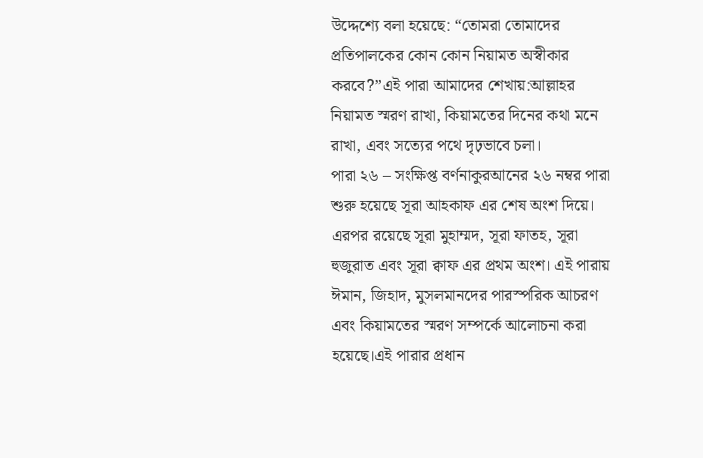উদ্দেশ্যে বলা হয়েছে: “তোমরা তোমাদের প্রতিপালকের কোন কোন নিয়ামত অস্বীকার করবে?”এই পারা আমাদের শেখায়:আল্লাহর নিয়ামত স্মরণ রাখা, কিয়ামতের দিনের কথা মনে রাখা, এবং সত্যের পথে দৃঢ়ভাবে চলা।
পারা ২৬ – সংক্ষিপ্ত বর্ণনাকুরআনের ২৬ নম্বর পারা শুরু হয়েছে সূরা আহকাফ এর শেষ অংশ দিয়ে। এরপর রয়েছে সূরা মুহাম্মদ, সূরা ফাতহ, সূরা হুজুরাত এবং সূরা ক্বাফ এর প্রথম অংশ। এই পারায় ঈমান, জিহাদ, মুসলমানদের পারস্পরিক আচরণ এবং কিয়ামতের স্মরণ সম্পর্কে আলোচনা করা হয়েছে।এই পারার প্রধান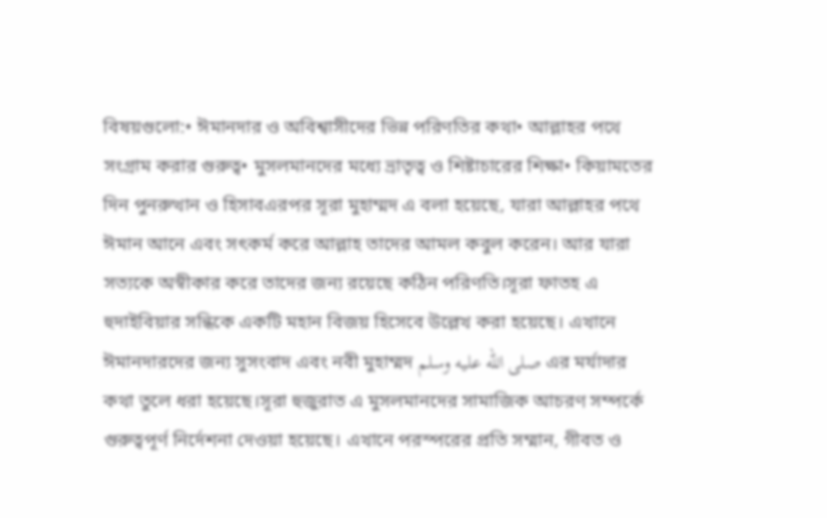বিষয়গুলো:• ঈমানদার ও অবিশ্বাসীদের ভিন্ন পরিণতির কথা• আল্লাহর পথে সংগ্রাম করার গুরুত্ব• মুসলমানদের মধ্যে ভ্রাতৃত্ব ও শিষ্টাচারের শিক্ষা• কিয়ামতের দিন পুনরুত্থান ও হিসাবএরপর সূরা মুহাম্মদ এ বলা হয়েছে, যারা আল্লাহর পথে ঈমান আনে এবং সৎকর্ম করে আল্লাহ তাদের আমল কবুল করেন। আর যারা সত্যকে অস্বীকার করে তাদের জন্য রয়েছে কঠিন পরিণতি।সূরা ফাতহ এ হুদাইবিয়ার সন্ধিকে একটি মহান বিজয় হিসেবে উল্লেখ করা হয়েছে। এখানে ঈমানদারদের জন্য সুসংবাদ এবং নবী মুহাম্মদ صلى الله عليه وسلم এর মর্যাদার কথা তুলে ধরা হয়েছে।সূরা হুজুরাত এ মুসলমানদের সামাজিক আচরণ সম্পর্কে গুরুত্বপূর্ণ নির্দেশনা দেওয়া হয়েছে। এখানে পরস্পরের প্রতি সম্মান, গীবত ও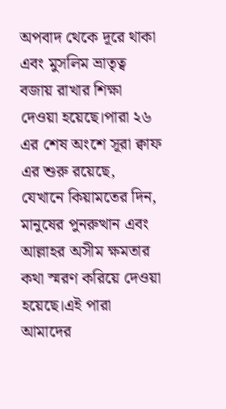অপবাদ থেকে দূরে থাকা এবং মুসলিম ভ্রাতৃত্ব বজায় রাখার শিক্ষা দেওয়া হয়েছে।পারা ২৬ এর শেষ অংশে সূরা ক্বাফ এর শুরু রয়েছে, যেখানে কিয়ামতের দিন, মানুষের পুনরুত্থান এবং আল্লাহর অসীম ক্ষমতার কথা স্মরণ করিয়ে দেওয়া হয়েছে।এই পারা আমাদের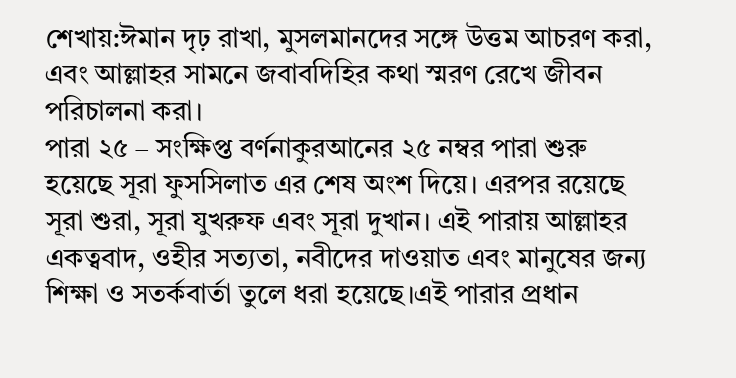শেখায়:ঈমান দৃঢ় রাখা, মুসলমানদের সঙ্গে উত্তম আচরণ করা, এবং আল্লাহর সামনে জবাবদিহির কথা স্মরণ রেখে জীবন পরিচালনা করা।
পারা ২৫ – সংক্ষিপ্ত বর্ণনাকুরআনের ২৫ নম্বর পারা শুরু হয়েছে সূরা ফুসসিলাত এর শেষ অংশ দিয়ে। এরপর রয়েছে সূরা শুরা, সূরা যুখরুফ এবং সূরা দুখান। এই পারায় আল্লাহর একত্ববাদ, ওহীর সত্যতা, নবীদের দাওয়াত এবং মানুষের জন্য শিক্ষা ও সতর্কবার্তা তুলে ধরা হয়েছে।এই পারার প্রধান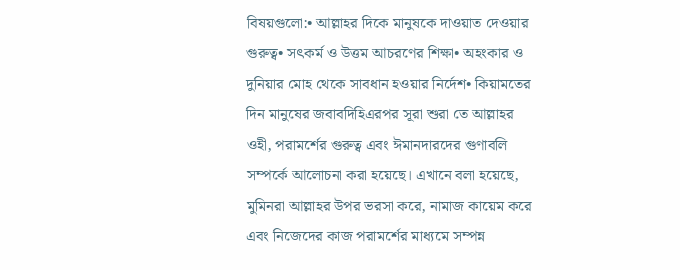বিষয়গুলো:• আল্লাহর দিকে মানুষকে দাওয়াত দেওয়ার গুরুত্ব• সৎকর্ম ও উত্তম আচরণের শিক্ষা• অহংকার ও দুনিয়ার মোহ থেকে সাবধান হওয়ার নির্দেশ• কিয়ামতের দিন মানুষের জবাবদিহিএরপর সূরা শুরা তে আল্লাহর ওহী, পরামর্শের গুরুত্ব এবং ঈমানদারদের গুণাবলি সম্পর্কে আলোচনা করা হয়েছে। এখানে বলা হয়েছে, মুমিনরা আল্লাহর উপর ভরসা করে, নামাজ কায়েম করে এবং নিজেদের কাজ পরামর্শের মাধ্যমে সম্পন্ন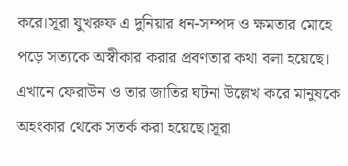করে।সূরা যুখরুফ এ দুনিয়ার ধন-সম্পদ ও ক্ষমতার মোহে পড়ে সত্যকে অস্বীকার করার প্রবণতার কথা বলা হয়েছে। এখানে ফেরাউন ও তার জাতির ঘটনা উল্লেখ করে মানুষকে অহংকার থেকে সতর্ক করা হয়েছে।সূরা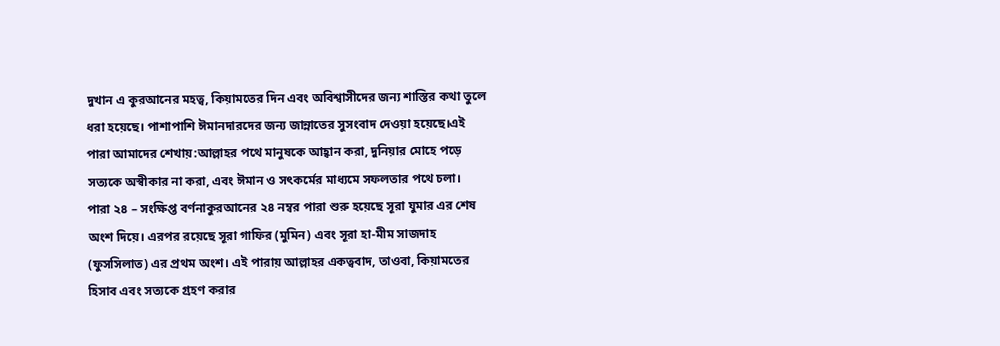দুখান এ কুরআনের মহত্ব, কিয়ামতের দিন এবং অবিশ্বাসীদের জন্য শাস্তির কথা তুলে ধরা হয়েছে। পাশাপাশি ঈমানদারদের জন্য জান্নাতের সুসংবাদ দেওয়া হয়েছে।এই পারা আমাদের শেখায়:আল্লাহর পথে মানুষকে আহ্বান করা, দুনিয়ার মোহে পড়ে সত্যকে অস্বীকার না করা, এবং ঈমান ও সৎকর্মের মাধ্যমে সফলতার পথে চলা।
পারা ২৪ – সংক্ষিপ্ত বর্ণনাকুরআনের ২৪ নম্বর পারা শুরু হয়েছে সূরা যুমার এর শেষ অংশ দিয়ে। এরপর রয়েছে সূরা গাফির (মুমিন) এবং সূরা হা-মীম সাজদাহ (ফুসসিলাত) এর প্রথম অংশ। এই পারায় আল্লাহর একত্ববাদ, তাওবা, কিয়ামতের হিসাব এবং সত্যকে গ্রহণ করার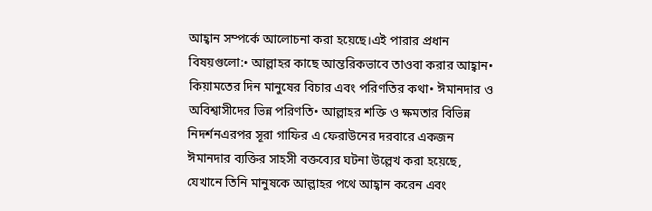আহ্বান সম্পর্কে আলোচনা করা হয়েছে।এই পারার প্রধান বিষয়গুলো:• আল্লাহর কাছে আন্তরিকভাবে তাওবা করার আহ্বান• কিয়ামতের দিন মানুষের বিচার এবং পরিণতির কথা• ঈমানদার ও অবিশ্বাসীদের ভিন্ন পরিণতি• আল্লাহর শক্তি ও ক্ষমতার বিভিন্ন নিদর্শনএরপর সূরা গাফির এ ফেরাউনের দরবারে একজন ঈমানদার ব্যক্তির সাহসী বক্তব্যের ঘটনা উল্লেখ করা হয়েছে, যেখানে তিনি মানুষকে আল্লাহর পথে আহ্বান করেন এবং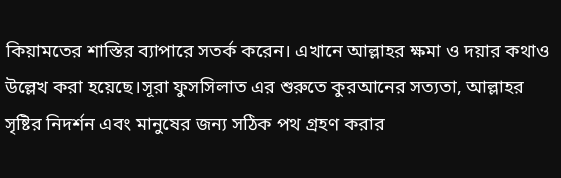কিয়ামতের শাস্তির ব্যাপারে সতর্ক করেন। এখানে আল্লাহর ক্ষমা ও দয়ার কথাও উল্লেখ করা হয়েছে।সূরা ফুসসিলাত এর শুরুতে কুরআনের সত্যতা, আল্লাহর সৃষ্টির নিদর্শন এবং মানুষের জন্য সঠিক পথ গ্রহণ করার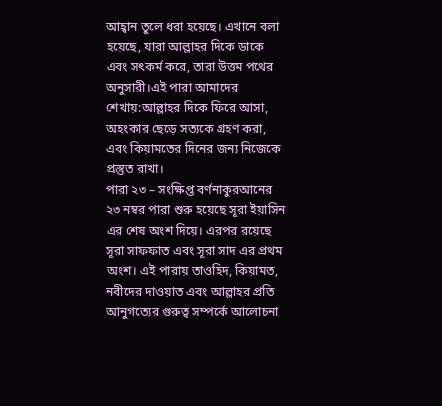আহ্বান তুলে ধরা হয়েছে। এখানে বলা হয়েছে, যারা আল্লাহর দিকে ডাকে এবং সৎকর্ম করে, তারা উত্তম পথের অনুসারী।এই পারা আমাদের শেখায়:আল্লাহর দিকে ফিরে আসা, অহংকার ছেড়ে সত্যকে গ্রহণ করা, এবং কিয়ামতের দিনের জন্য নিজেকে প্রস্তুত রাখা।
পারা ২৩ – সংক্ষিপ্ত বর্ণনাকুরআনের ২৩ নম্বর পারা শুরু হয়েছে সূরা ইয়াসিন এর শেষ অংশ দিয়ে। এরপর রয়েছে সূরা সাফফাত এবং সূরা সাদ এর প্রথম অংশ। এই পারায় তাওহিদ, কিয়ামত, নবীদের দাওয়াত এবং আল্লাহর প্রতি আনুগত্যের গুরুত্ব সম্পর্কে আলোচনা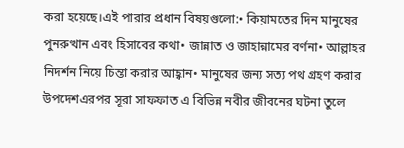করা হয়েছে।এই পারার প্রধান বিষয়গুলো:• কিয়ামতের দিন মানুষের পুনরুত্থান এবং হিসাবের কথা• জান্নাত ও জাহান্নামের বর্ণনা• আল্লাহর নিদর্শন নিয়ে চিন্তা করার আহ্বান• মানুষের জন্য সত্য পথ গ্রহণ করার উপদেশএরপর সূরা সাফফাত এ বিভিন্ন নবীর জীবনের ঘটনা তুলে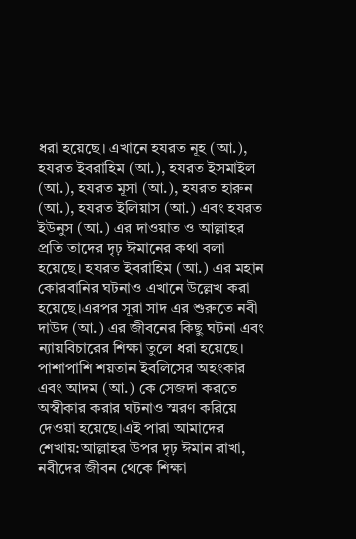ধরা হয়েছে। এখানে হযরত নূহ (আ.), হযরত ইবরাহিম (আ.), হযরত ইসমাইল (আ.), হযরত মূসা (আ.), হযরত হারুন (আ.), হযরত ইলিয়াস (আ.) এবং হযরত ইউনুস (আ.) এর দাওয়াত ও আল্লাহর প্রতি তাদের দৃঢ় ঈমানের কথা বলা হয়েছে। হযরত ইবরাহিম (আ.) এর মহান কোরবানির ঘটনাও এখানে উল্লেখ করা হয়েছে।এরপর সূরা সাদ এর শুরুতে নবী দাউদ (আ.) এর জীবনের কিছু ঘটনা এবং ন্যায়বিচারের শিক্ষা তুলে ধরা হয়েছে। পাশাপাশি শয়তান ইবলিসের অহংকার এবং আদম (আ.) কে সেজদা করতে অস্বীকার করার ঘটনাও স্মরণ করিয়ে দেওয়া হয়েছে।এই পারা আমাদের শেখায়:আল্লাহর উপর দৃঢ় ঈমান রাখা, নবীদের জীবন থেকে শিক্ষা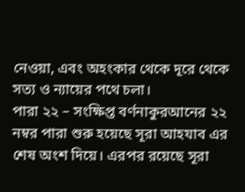নেওয়া, এবং অহংকার থেকে দূরে থেকে সত্য ও ন্যায়ের পথে চলা।
পারা ২২ – সংক্ষিপ্ত বর্ণনাকুরআনের ২২ নম্বর পারা শুরু হয়েছে সূরা আহযাব এর শেষ অংশ দিয়ে। এরপর রয়েছে সূরা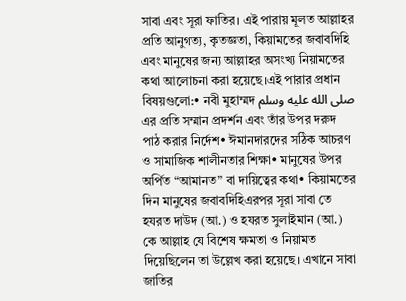সাবা এবং সূরা ফাতির। এই পারায় মূলত আল্লাহর প্রতি আনুগত্য, কৃতজ্ঞতা, কিয়ামতের জবাবদিহি এবং মানুষের জন্য আল্লাহর অসংখ্য নিয়ামতের কথা আলোচনা করা হয়েছে।এই পারার প্রধান বিষয়গুলো:• নবী মুহাম্মদ صلى الله عليه وسلم এর প্রতি সম্মান প্রদর্শন এবং তাঁর উপর দরুদ পাঠ করার নির্দেশ• ঈমানদারদের সঠিক আচরণ ও সামাজিক শালীনতার শিক্ষা• মানুষের উপর অর্পিত “আমানত” বা দায়িত্বের কথা• কিয়ামতের দিন মানুষের জবাবদিহিএরপর সূরা সাবা তে হযরত দাউদ (আ.) ও হযরত সুলাইমান (আ.) কে আল্লাহ যে বিশেষ ক্ষমতা ও নিয়ামত দিয়েছিলেন তা উল্লেখ করা হয়েছে। এখানে সাবা জাতির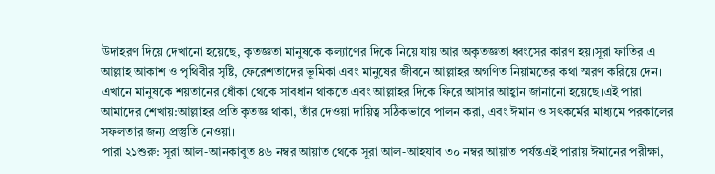উদাহরণ দিয়ে দেখানো হয়েছে, কৃতজ্ঞতা মানুষকে কল্যাণের দিকে নিয়ে যায় আর অকৃতজ্ঞতা ধ্বংসের কারণ হয়।সূরা ফাতির এ আল্লাহ আকাশ ও পৃথিবীর সৃষ্টি, ফেরেশতাদের ভূমিকা এবং মানুষের জীবনে আল্লাহর অগণিত নিয়ামতের কথা স্মরণ করিয়ে দেন। এখানে মানুষকে শয়তানের ধোঁকা থেকে সাবধান থাকতে এবং আল্লাহর দিকে ফিরে আসার আহ্বান জানানো হয়েছে।এই পারা আমাদের শেখায়:আল্লাহর প্রতি কৃতজ্ঞ থাকা, তাঁর দেওয়া দায়িত্ব সঠিকভাবে পালন করা, এবং ঈমান ও সৎকর্মের মাধ্যমে পরকালের সফলতার জন্য প্রস্তুতি নেওয়া।
পারা ২১শুরু: সূরা আল-আনকাবুত ৪৬ নম্বর আয়াত থেকে সূরা আল-আহযাব ৩০ নম্বর আয়াত পর্যন্তএই পারায় ঈমানের পরীক্ষা,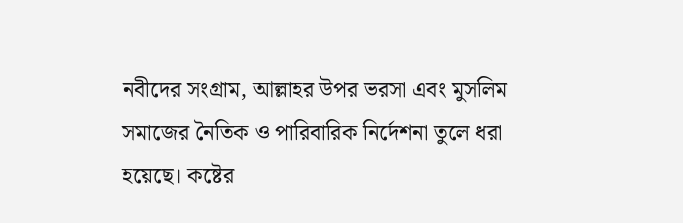নবীদের সংগ্রাম, আল্লাহর উপর ভরসা এবং মুসলিম সমাজের নৈতিক ও পারিবারিক নির্দেশনা তুলে ধরা হয়েছে। কষ্টের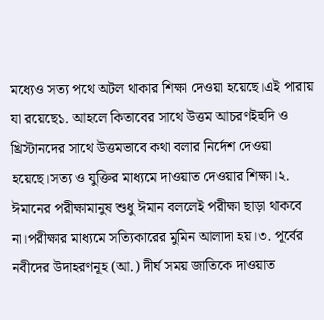মধ্যেও সত্য পথে অটল থাকার শিক্ষা দেওয়া হয়েছে।এই পারায় যা রয়েছে১. আহলে কিতাবের সাথে উত্তম আচরণইহুদি ও খ্রিস্টানদের সাথে উত্তমভাবে কথা বলার নির্দেশ দেওয়া হয়েছে।সত্য ও যুক্তির মাধ্যমে দাওয়াত দেওয়ার শিক্ষা।২. ঈমানের পরীক্ষামানুষ শুধু ঈমান বললেই পরীক্ষা ছাড়া থাকবে না।পরীক্ষার মাধ্যমে সত্যিকারের মুমিন আলাদা হয়।৩. পূর্বের নবীদের উদাহরণনূহ (আ.) দীর্ঘ সময় জাতিকে দাওয়াত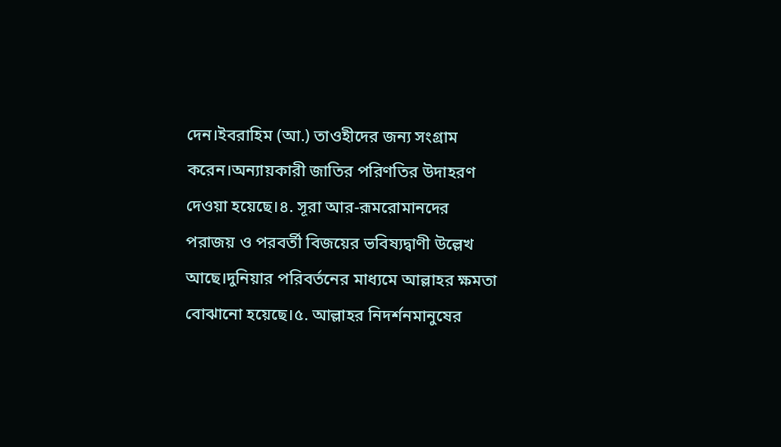দেন।ইবরাহিম (আ.) তাওহীদের জন্য সংগ্রাম করেন।অন্যায়কারী জাতির পরিণতির উদাহরণ দেওয়া হয়েছে।৪. সূরা আর-রূমরোমানদের পরাজয় ও পরবর্তী বিজয়ের ভবিষ্যদ্বাণী উল্লেখ আছে।দুনিয়ার পরিবর্তনের মাধ্যমে আল্লাহর ক্ষমতা বোঝানো হয়েছে।৫. আল্লাহর নিদর্শনমানুষের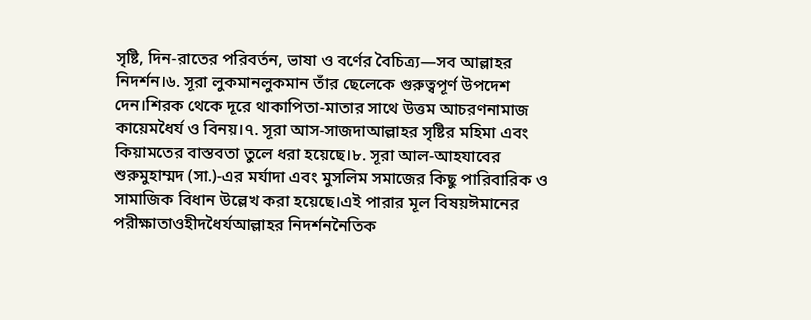সৃষ্টি, দিন-রাতের পরিবর্তন, ভাষা ও বর্ণের বৈচিত্র্য—সব আল্লাহর নিদর্শন।৬. সূরা লুকমানলুকমান তাঁর ছেলেকে গুরুত্বপূর্ণ উপদেশ দেন।শিরক থেকে দূরে থাকাপিতা-মাতার সাথে উত্তম আচরণনামাজ কায়েমধৈর্য ও বিনয়।৭. সূরা আস-সাজদাআল্লাহর সৃষ্টির মহিমা এবং কিয়ামতের বাস্তবতা তুলে ধরা হয়েছে।৮. সূরা আল-আহযাবের শুরুমুহাম্মদ (সা.)-এর মর্যাদা এবং মুসলিম সমাজের কিছু পারিবারিক ও সামাজিক বিধান উল্লেখ করা হয়েছে।এই পারার মূল বিষয়ঈমানের পরীক্ষাতাওহীদধৈর্যআল্লাহর নিদর্শননৈতিক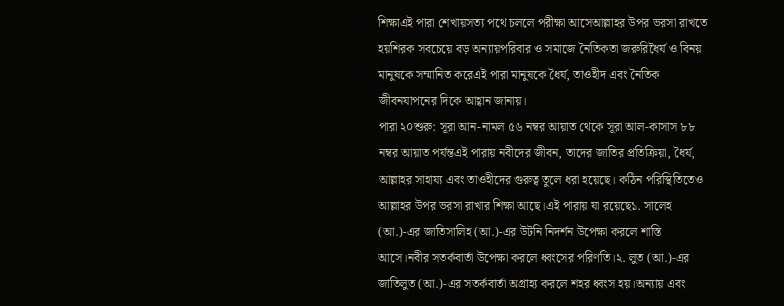শিক্ষাএই পারা শেখায়সত্য পথে চললে পরীক্ষা আসেআল্লাহর উপর ভরসা রাখতে হয়শিরক সবচেয়ে বড় অন্যায়পরিবার ও সমাজে নৈতিকতা জরুরিধৈর্য ও বিনয় মানুষকে সম্মানিত করেএই পারা মানুষকে ধৈর্য, তাওহীদ এবং নৈতিক জীবনযাপনের দিকে আহ্বান জানায়।
পারা ২০শুরু: সূরা আন-নামল ৫৬ নম্বর আয়াত থেকে সূরা আল-কাসাস ৮৮ নম্বর আয়াত পর্যন্তএই পারায় নবীদের জীবন, তাদের জাতির প্রতিক্রিয়া, ধৈর্য, আল্লাহর সাহায্য এবং তাওহীদের গুরুত্ব তুলে ধরা হয়েছে। কঠিন পরিস্থিতিতেও আল্লাহর উপর ভরসা রাখার শিক্ষা আছে।এই পারায় যা রয়েছে১. সালেহ (আ.)-এর জাতিসালিহ (আ.)-এর উটনি নিদর্শন উপেক্ষা করলে শাস্তি আসে।নবীর সতর্কবার্তা উপেক্ষা করলে ধ্বংসের পরিণতি।২. লুত (আ.)-এর জাতিলুত (আ.)-এর সতর্কবার্তা অগ্রাহ্য করলে শহর ধ্বংস হয়।অন্যায় এবং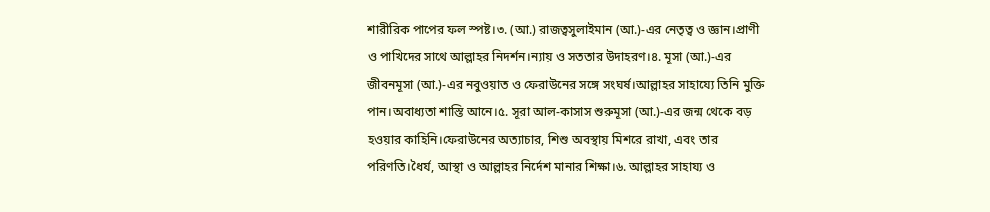শারীরিক পাপের ফল স্পষ্ট।৩. (আ.) রাজত্বসুলাইমান (আ.)-এর নেতৃত্ব ও জ্ঞান।প্রাণী ও পাখিদের সাথে আল্লাহর নিদর্শন।ন্যায় ও সততার উদাহরণ।৪. মূসা (আ.)-এর জীবনমূসা (আ.)-এর নবুওয়াত ও ফেরাউনের সঙ্গে সংঘর্ষ।আল্লাহর সাহায্যে তিনি মুক্তি পান।অবাধ্যতা শাস্তি আনে।৫. সূরা আল-কাসাস শুরুমূসা (আ.)-এর জন্ম থেকে বড় হওয়ার কাহিনি।ফেরাউনের অত্যাচার, শিশু অবস্থায় মিশরে রাখা, এবং তার পরিণতি।ধৈর্য, আস্থা ও আল্লাহর নির্দেশ মানার শিক্ষা।৬. আল্লাহর সাহায্য ও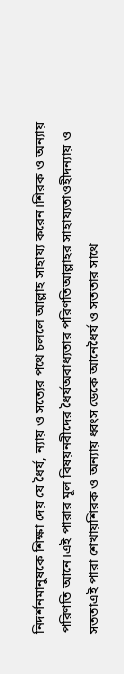নিদর্শনমানুষকে শিক্ষা দেয় যে ধৈর্য, ন্যায় ও সত্যের পথে চললে আল্লাহ সাহায্য করেন।শিরক ও অন্যায় পরিণতি আনে।এই পারার মূল বিষয়নবীদের ধৈর্যঅবাধ্যতার পরিণতিআল্লাহর সাহায্যতাওহীদন্যায় ও সততাএই পারা শেখায়শিরক ও অন্যায় ধ্বংস ডেকে আনেধৈর্য ও সততার সাথে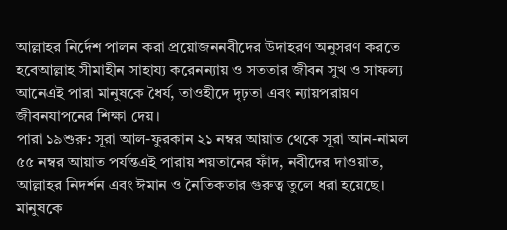আল্লাহর নির্দেশ পালন করা প্রয়োজননবীদের উদাহরণ অনুসরণ করতে হবেআল্লাহ সীমাহীন সাহায্য করেনন্যায় ও সততার জীবন সুখ ও সাফল্য আনেএই পারা মানুষকে ধৈর্য, তাওহীদে দৃঢ়তা এবং ন্যায়পরায়ণ জীবনযাপনের শিক্ষা দেয়।
পারা ১৯শুরু: সূরা আল-ফুরকান ২১ নম্বর আয়াত থেকে সূরা আন-নামল ৫৫ নম্বর আয়াত পর্যন্তএই পারায় শয়তানের ফাঁদ, নবীদের দাওয়াত, আল্লাহর নিদর্শন এবং ঈমান ও নৈতিকতার গুরুত্ব তুলে ধরা হয়েছে। মানুষকে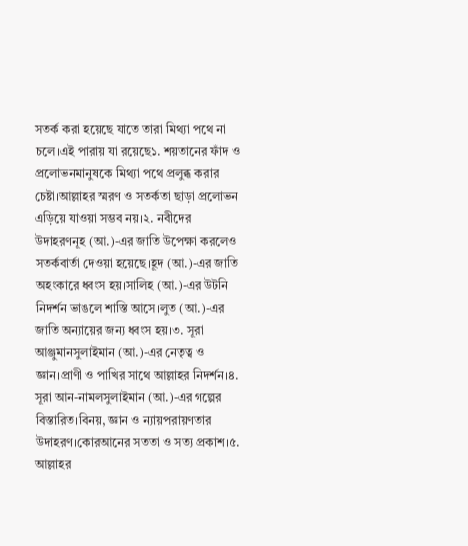সতর্ক করা হয়েছে যাতে তারা মিথ্যা পথে না চলে।এই পারায় যা রয়েছে১. শয়তানের ফাঁদ ও প্রলোভনমানুষকে মিথ্যা পথে প্রলুব্ধ করার চেষ্টা।আল্লাহর স্মরণ ও সতর্কতা ছাড়া প্রলোভন এড়িয়ে যাওয়া সম্ভব নয়।২. নবীদের উদাহরণনূহ (আ.)-এর জাতি উপেক্ষা করলেও সতর্কবার্তা দেওয়া হয়েছে।হূদ (আ.)-এর জাতি অহংকারে ধ্বংস হয়।সালিহ (আ.)-এর উটনি নিদর্শন ভাঙলে শাস্তি আসে।লুত (আ.)-এর জাতি অন্যায়ের জন্য ধ্বংস হয়।৩. সূরা আঞ্জুমানসুলাইমান (আ.)-এর নেতৃত্ব ও জ্ঞান।প্রাণী ও পাখির সাথে আল্লাহর নিদর্শন।৪. সূরা আন-নামলসুলাইমান (আ.)-এর গল্পের বিস্তারিত।বিনয়, জ্ঞান ও ন্যায়পরায়ণতার উদাহরণ।কোরআনের সততা ও সত্য প্রকাশ।৫. আল্লাহর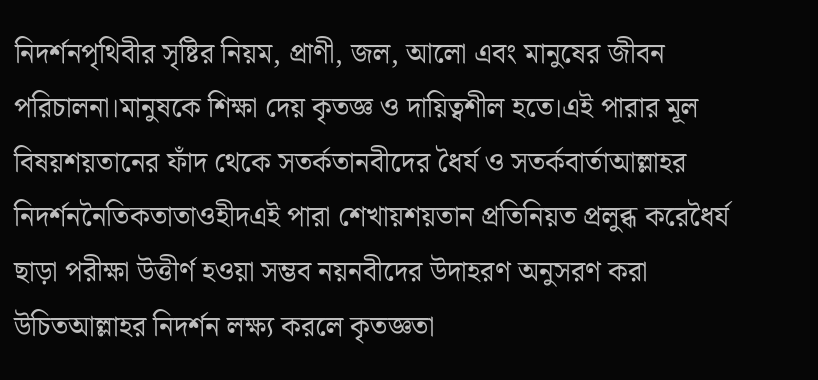নিদর্শনপৃথিবীর সৃষ্টির নিয়ম, প্রাণী, জল, আলো এবং মানুষের জীবন পরিচালনা।মানুষকে শিক্ষা দেয় কৃতজ্ঞ ও দায়িত্বশীল হতে।এই পারার মূল বিষয়শয়তানের ফাঁদ থেকে সতর্কতানবীদের ধৈর্য ও সতর্কবার্তাআল্লাহর নিদর্শননৈতিকতাতাওহীদএই পারা শেখায়শয়তান প্রতিনিয়ত প্রলুব্ধ করেধৈর্য ছাড়া পরীক্ষা উত্তীর্ণ হওয়া সম্ভব নয়নবীদের উদাহরণ অনুসরণ করা উচিতআল্লাহর নিদর্শন লক্ষ্য করলে কৃতজ্ঞতা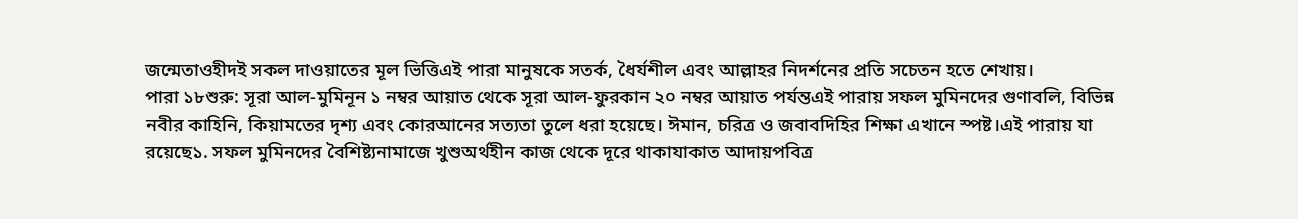জন্মেতাওহীদই সকল দাওয়াতের মূল ভিত্তিএই পারা মানুষকে সতর্ক, ধৈর্যশীল এবং আল্লাহর নিদর্শনের প্রতি সচেতন হতে শেখায়।
পারা ১৮শুরু: সূরা আল-মুমিনূন ১ নম্বর আয়াত থেকে সূরা আল-ফুরকান ২০ নম্বর আয়াত পর্যন্তএই পারায় সফল মুমিনদের গুণাবলি, বিভিন্ন নবীর কাহিনি, কিয়ামতের দৃশ্য এবং কোরআনের সত্যতা তুলে ধরা হয়েছে। ঈমান, চরিত্র ও জবাবদিহির শিক্ষা এখানে স্পষ্ট।এই পারায় যা রয়েছে১. সফল মুমিনদের বৈশিষ্ট্যনামাজে খুশুঅর্থহীন কাজ থেকে দূরে থাকাযাকাত আদায়পবিত্র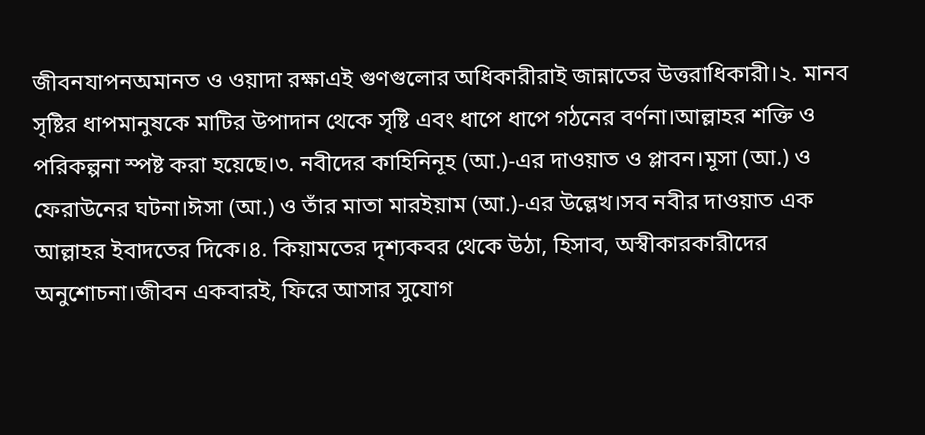জীবনযাপনঅমানত ও ওয়াদা রক্ষাএই গুণগুলোর অধিকারীরাই জান্নাতের উত্তরাধিকারী।২. মানব সৃষ্টির ধাপমানুষকে মাটির উপাদান থেকে সৃষ্টি এবং ধাপে ধাপে গঠনের বর্ণনা।আল্লাহর শক্তি ও পরিকল্পনা স্পষ্ট করা হয়েছে।৩. নবীদের কাহিনিনূহ (আ.)-এর দাওয়াত ও প্লাবন।মূসা (আ.) ও ফেরাউনের ঘটনা।ঈসা (আ.) ও তাঁর মাতা মারইয়াম (আ.)-এর উল্লেখ।সব নবীর দাওয়াত এক আল্লাহর ইবাদতের দিকে।৪. কিয়ামতের দৃশ্যকবর থেকে উঠা, হিসাব, অস্বীকারকারীদের অনুশোচনা।জীবন একবারই, ফিরে আসার সুযোগ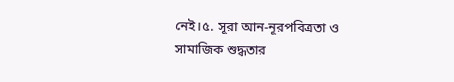নেই।৫. সূরা আন-নূরপবিত্রতা ও সামাজিক শুদ্ধতার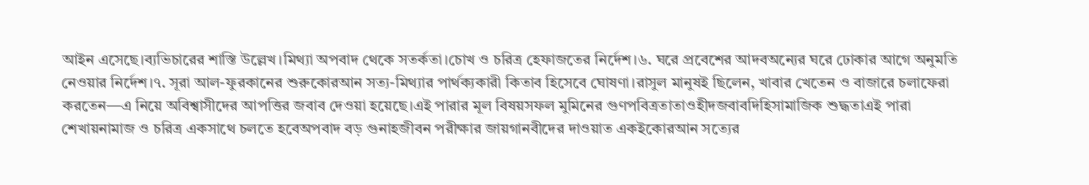আইন এসেছে।ব্যভিচারের শাস্তি উল্লেখ।মিথ্যা অপবাদ থেকে সতর্কতা।চোখ ও চরিত্র হেফাজতের নির্দেশ।৬. ঘরে প্রবেশের আদবঅন্যের ঘরে ঢোকার আগে অনুমতি নেওয়ার নির্দেশ।৭. সূরা আল-ফুরকানের শুরুকোরআন সত্য-মিথ্যার পার্থক্যকারী কিতাব হিসেবে ঘোষণা।রাসুল মানুষই ছিলেন, খাবার খেতেন ও বাজারে চলাফেরা করতেন—এ নিয়ে অবিশ্বাসীদের আপত্তির জবাব দেওয়া হয়েছে।এই পারার মূল বিষয়সফল মুমিনের গুণপবিত্রতাতাওহীদজবাবদিহিসামাজিক শুদ্ধতাএই পারা শেখায়নামাজ ও চরিত্র একসাথে চলতে হবেঅপবাদ বড় গুনাহজীবন পরীক্ষার জায়গানবীদের দাওয়াত একইকোরআন সত্যের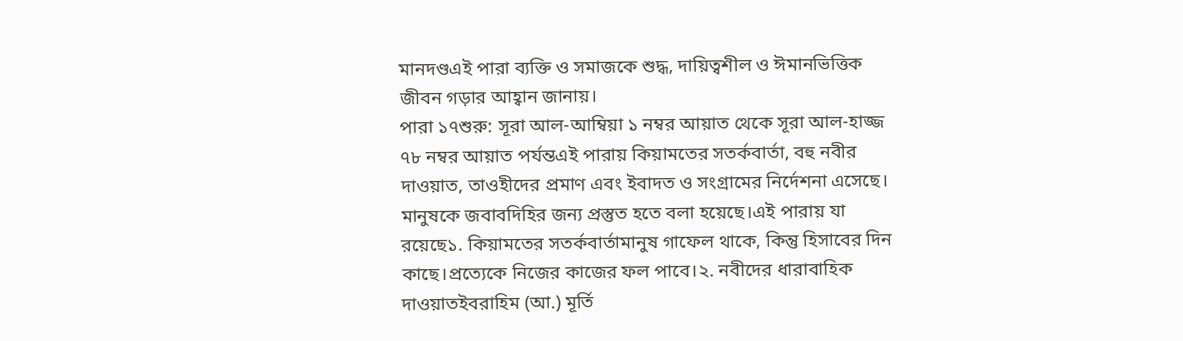মানদণ্ডএই পারা ব্যক্তি ও সমাজকে শুদ্ধ, দায়িত্বশীল ও ঈমানভিত্তিক জীবন গড়ার আহ্বান জানায়।
পারা ১৭শুরু: সূরা আল-আম্বিয়া ১ নম্বর আয়াত থেকে সূরা আল-হাজ্জ ৭৮ নম্বর আয়াত পর্যন্তএই পারায় কিয়ামতের সতর্কবার্তা, বহু নবীর দাওয়াত, তাওহীদের প্রমাণ এবং ইবাদত ও সংগ্রামের নির্দেশনা এসেছে। মানুষকে জবাবদিহির জন্য প্রস্তুত হতে বলা হয়েছে।এই পারায় যা রয়েছে১. কিয়ামতের সতর্কবার্তামানুষ গাফেল থাকে, কিন্তু হিসাবের দিন কাছে।প্রত্যেকে নিজের কাজের ফল পাবে।২. নবীদের ধারাবাহিক দাওয়াতইবরাহিম (আ.) মূর্তি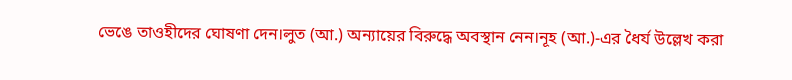ভেঙে তাওহীদের ঘোষণা দেন।লুত (আ.) অন্যায়ের বিরুদ্ধে অবস্থান নেন।নূহ (আ.)-এর ধৈর্য উল্লেখ করা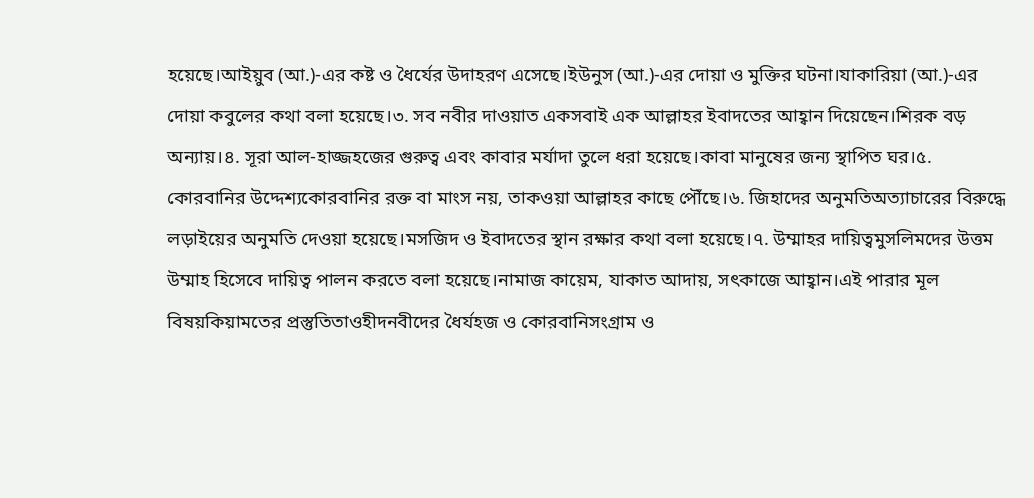হয়েছে।আইয়ুব (আ.)-এর কষ্ট ও ধৈর্যের উদাহরণ এসেছে।ইউনুস (আ.)-এর দোয়া ও মুক্তির ঘটনা।যাকারিয়া (আ.)-এর দোয়া কবুলের কথা বলা হয়েছে।৩. সব নবীর দাওয়াত একসবাই এক আল্লাহর ইবাদতের আহ্বান দিয়েছেন।শিরক বড় অন্যায়।৪. সূরা আল-হাজ্জহজের গুরুত্ব এবং কাবার মর্যাদা তুলে ধরা হয়েছে।কাবা মানুষের জন্য স্থাপিত ঘর।৫. কোরবানির উদ্দেশ্যকোরবানির রক্ত বা মাংস নয়, তাকওয়া আল্লাহর কাছে পৌঁছে।৬. জিহাদের অনুমতিঅত্যাচারের বিরুদ্ধে লড়াইয়ের অনুমতি দেওয়া হয়েছে।মসজিদ ও ইবাদতের স্থান রক্ষার কথা বলা হয়েছে।৭. উম্মাহর দায়িত্বমুসলিমদের উত্তম উম্মাহ হিসেবে দায়িত্ব পালন করতে বলা হয়েছে।নামাজ কায়েম, যাকাত আদায়, সৎকাজে আহ্বান।এই পারার মূল বিষয়কিয়ামতের প্রস্তুতিতাওহীদনবীদের ধৈর্যহজ ও কোরবানিসংগ্রাম ও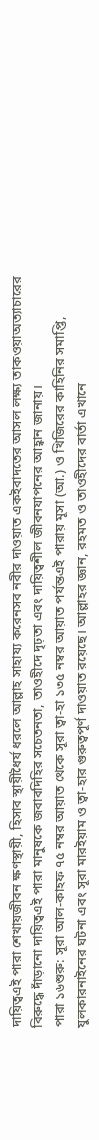দায়িত্বএই পারা শেখায়জীবন ক্ষণস্থায়ী, হিসাব স্থায়ীধৈর্য ধরলে আল্লাহ সাহায্য করেনসব নবীর দাওয়াত একইবাদতের আসল লক্ষ্য তাকওয়াঅত্যাচারের বিরুদ্ধে দাঁড়ানো দায়িত্বএই পারা মানুষকে জবাবদিহির সচেতনতা, তাওহীদে দৃঢ়তা এবং দায়িত্বশীল জীবনযাপনের আহ্বান জানায়।
পারা ১৬শুরু: সূরা আল-কাহফ ৭৫ নম্বর আয়াত থেকে সূরা ত্বা-হা ১৩৫ নম্বর আয়াত পর্যন্তএই পারায় মূসা (আ.) ও খিজিরের কাহিনির সমাপ্তি, যুলকারনাইনের ঘটনা এবং সূরা মারইয়াম ও ত্বা-হার গুরুত্বপূর্ণ দাওয়াত রয়েছে। আল্লাহর জ্ঞান, রহমত ও তাওহীদের বার্তা এখানে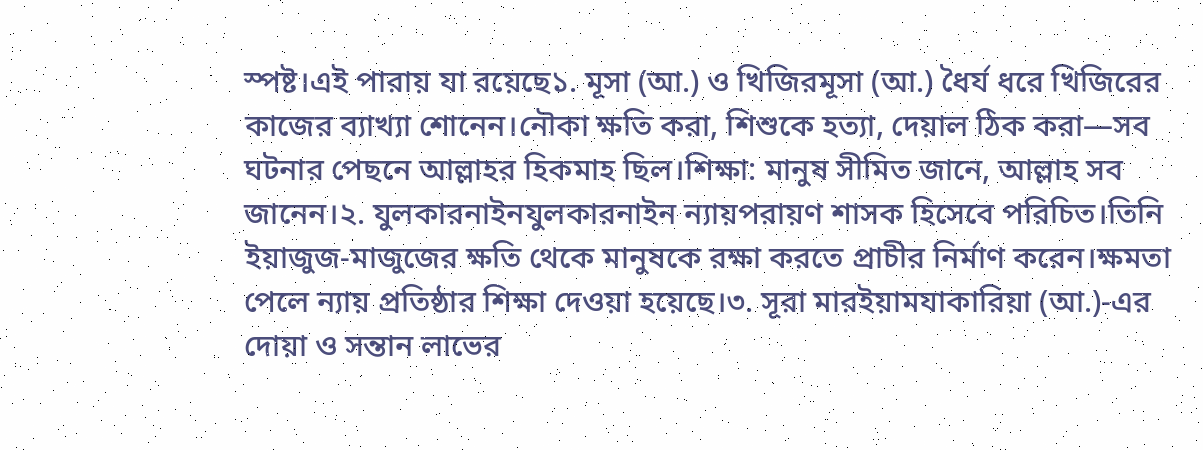স্পষ্ট।এই পারায় যা রয়েছে১. মূসা (আ.) ও খিজিরমূসা (আ.) ধৈর্য ধরে খিজিরের কাজের ব্যাখ্যা শোনেন।নৌকা ক্ষতি করা, শিশুকে হত্যা, দেয়াল ঠিক করা—সব ঘটনার পেছনে আল্লাহর হিকমাহ ছিল।শিক্ষা: মানুষ সীমিত জানে, আল্লাহ সব জানেন।২. যুলকারনাইনযুলকারনাইন ন্যায়পরায়ণ শাসক হিসেবে পরিচিত।তিনি ইয়াজুজ-মাজুজের ক্ষতি থেকে মানুষকে রক্ষা করতে প্রাচীর নির্মাণ করেন।ক্ষমতা পেলে ন্যায় প্রতিষ্ঠার শিক্ষা দেওয়া হয়েছে।৩. সূরা মারইয়ামযাকারিয়া (আ.)-এর দোয়া ও সন্তান লাভের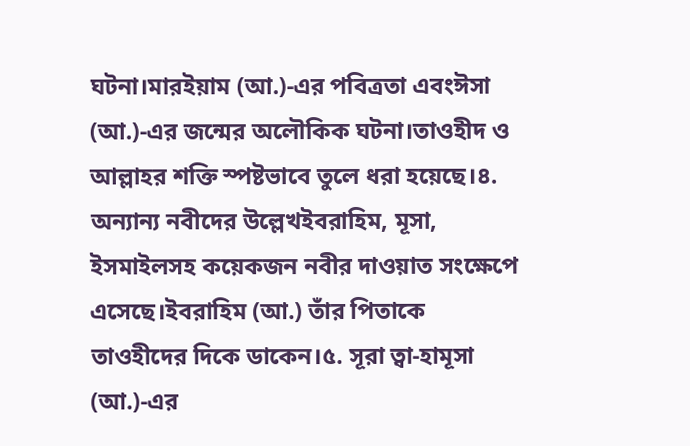ঘটনা।মারইয়াম (আ.)-এর পবিত্রতা এবংঈসা (আ.)-এর জন্মের অলৌকিক ঘটনা।তাওহীদ ও আল্লাহর শক্তি স্পষ্টভাবে তুলে ধরা হয়েছে।৪. অন্যান্য নবীদের উল্লেখইবরাহিম, মূসা, ইসমাইলসহ কয়েকজন নবীর দাওয়াত সংক্ষেপে এসেছে।ইবরাহিম (আ.) তাঁর পিতাকে তাওহীদের দিকে ডাকেন।৫. সূরা ত্বা-হামূসা (আ.)-এর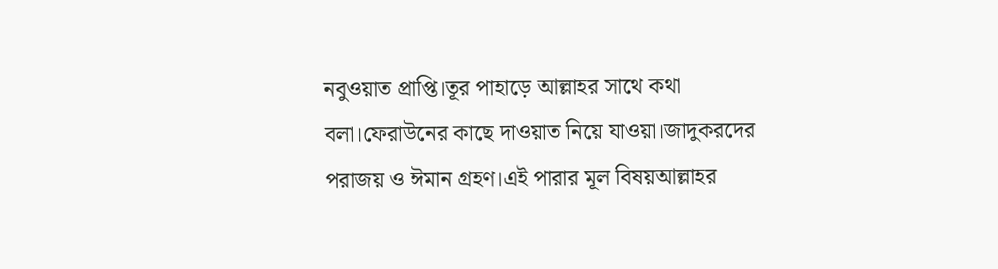নবুওয়াত প্রাপ্তি।তূর পাহাড়ে আল্লাহর সাথে কথা বলা।ফেরাউনের কাছে দাওয়াত নিয়ে যাওয়া।জাদুকরদের পরাজয় ও ঈমান গ্রহণ।এই পারার মূল বিষয়আল্লাহর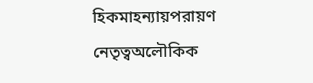হিকমাহন্যায়পরায়ণ নেতৃত্বঅলৌকিক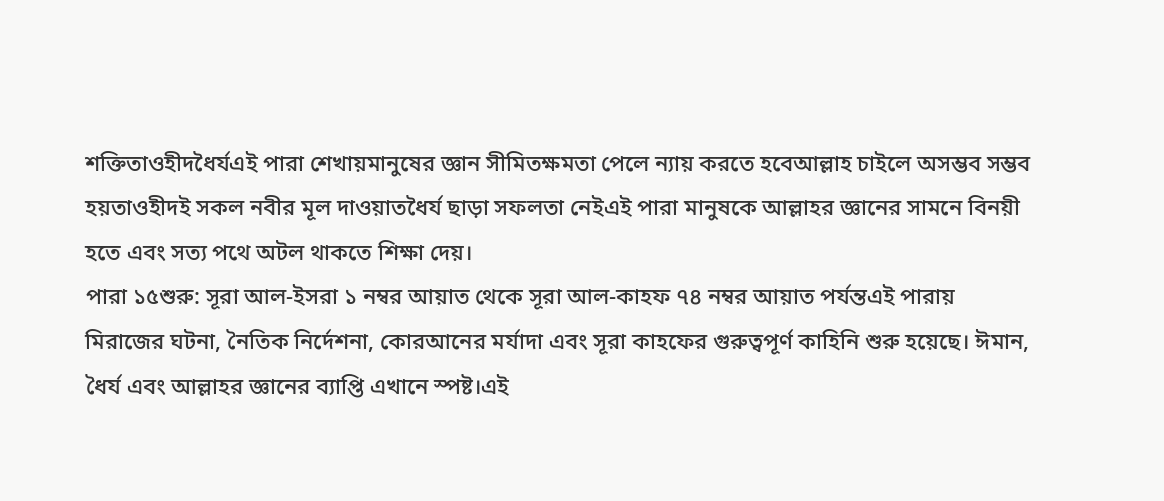শক্তিতাওহীদধৈর্যএই পারা শেখায়মানুষের জ্ঞান সীমিতক্ষমতা পেলে ন্যায় করতে হবেআল্লাহ চাইলে অসম্ভব সম্ভব হয়তাওহীদই সকল নবীর মূল দাওয়াতধৈর্য ছাড়া সফলতা নেইএই পারা মানুষকে আল্লাহর জ্ঞানের সামনে বিনয়ী হতে এবং সত্য পথে অটল থাকতে শিক্ষা দেয়।
পারা ১৫শুরু: সূরা আল-ইসরা ১ নম্বর আয়াত থেকে সূরা আল-কাহফ ৭৪ নম্বর আয়াত পর্যন্তএই পারায় মিরাজের ঘটনা, নৈতিক নির্দেশনা, কোরআনের মর্যাদা এবং সূরা কাহফের গুরুত্বপূর্ণ কাহিনি শুরু হয়েছে। ঈমান, ধৈর্য এবং আল্লাহর জ্ঞানের ব্যাপ্তি এখানে স্পষ্ট।এই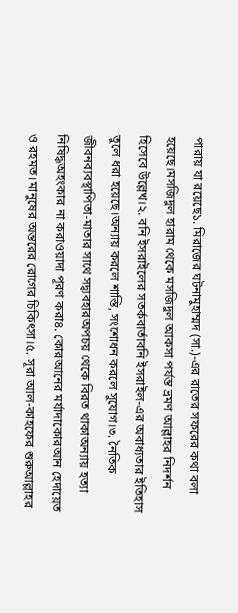পারায় যা রয়েছে১. মিরাজের ঘটনামুহাম্মদ (সা.)-এর রাতের সফরের কথা বলা হয়েছে।মসজিদুল হারাম থেকে মসজিদুল আকসা পর্যন্ত ভ্রমণ আল্লাহর নিদর্শন হিসেবে উল্লেখ।২. বনি ইসরাইলের সতর্কবার্তাবনি ইসরাইল-এর অবাধ্যতার ইতিহাস তুলে ধরা হয়েছে।অন্যায় করলে শাস্তি, সংশোধন করলে সুযোগ।৩. নৈতিক জীবনব্যবস্থাপিতা-মাতার সাথে সদ্ব্যবহারঅপচয় থেকে বিরত থাকাঅন্যায় হত্যা নিষিদ্ধঅহংকার না করাওয়াদা পূরণ করা৪. কোরআনের মর্যাদাকোরআন হেদায়েত ও রহমত।মানুষের অন্তরের রোগের চিকিৎসা।৫. সূরা আল-কাহফের শুরুআল্লাহর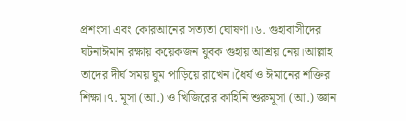প্রশংসা এবং কোরআনের সত্যতা ঘোষণা।৬. গুহাবাসীদের ঘটনাঈমান রক্ষায় কয়েকজন যুবক গুহায় আশ্রয় নেয়।আল্লাহ তাদের দীর্ঘ সময় ঘুম পাড়িয়ে রাখেন।ধৈর্য ও ঈমানের শক্তির শিক্ষা।৭. মূসা (আ.) ও খিজিরের কাহিনি শুরুমূসা (আ.) জ্ঞান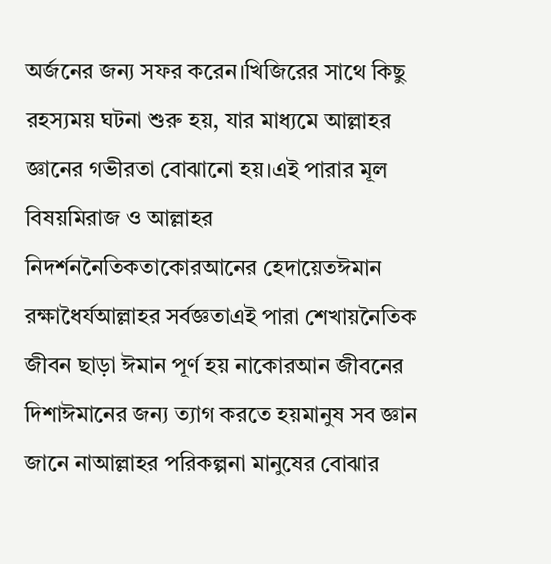অর্জনের জন্য সফর করেন।খিজিরের সাথে কিছু রহস্যময় ঘটনা শুরু হয়, যার মাধ্যমে আল্লাহর জ্ঞানের গভীরতা বোঝানো হয়।এই পারার মূল বিষয়মিরাজ ও আল্লাহর নিদর্শননৈতিকতাকোরআনের হেদায়েতঈমান রক্ষাধৈর্যআল্লাহর সর্বজ্ঞতাএই পারা শেখায়নৈতিক জীবন ছাড়া ঈমান পূর্ণ হয় নাকোরআন জীবনের দিশাঈমানের জন্য ত্যাগ করতে হয়মানুষ সব জ্ঞান জানে নাআল্লাহর পরিকল্পনা মানুষের বোঝার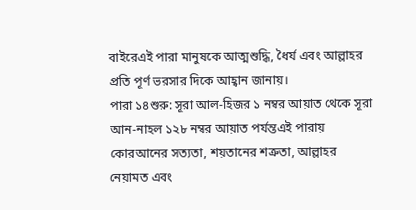বাইরেএই পারা মানুষকে আত্মশুদ্ধি, ধৈর্য এবং আল্লাহর প্রতি পূর্ণ ভরসার দিকে আহ্বান জানায়।
পারা ১৪শুরু: সূরা আল-হিজর ১ নম্বর আয়াত থেকে সূরা আন-নাহল ১২৮ নম্বর আয়াত পর্যন্তএই পারায় কোরআনের সত্যতা, শয়তানের শত্রুতা, আল্লাহর নেয়ামত এবং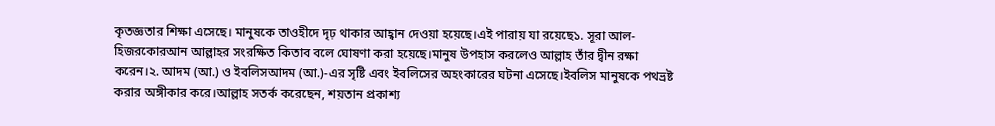কৃতজ্ঞতার শিক্ষা এসেছে। মানুষকে তাওহীদে দৃঢ় থাকার আহ্বান দেওয়া হয়েছে।এই পারায় যা রয়েছে১. সূরা আল-হিজরকোরআন আল্লাহর সংরক্ষিত কিতাব বলে ঘোষণা করা হয়েছে।মানুষ উপহাস করলেও আল্লাহ তাঁর দ্বীন রক্ষা করেন।২. আদম (আ.) ও ইবলিসআদম (আ.)-এর সৃষ্টি এবং ইবলিসের অহংকারের ঘটনা এসেছে।ইবলিস মানুষকে পথভ্রষ্ট করার অঙ্গীকার করে।আল্লাহ সতর্ক করেছেন, শয়তান প্রকাশ্য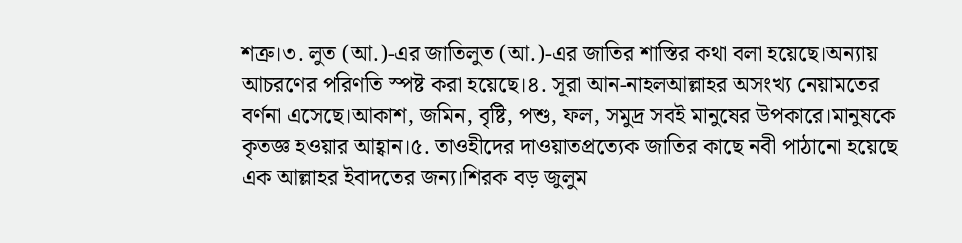শত্রু।৩. লুত (আ.)-এর জাতিলুত (আ.)-এর জাতির শাস্তির কথা বলা হয়েছে।অন্যায় আচরণের পরিণতি স্পষ্ট করা হয়েছে।৪. সূরা আন-নাহলআল্লাহর অসংখ্য নেয়ামতের বর্ণনা এসেছে।আকাশ, জমিন, বৃষ্টি, পশু, ফল, সমুদ্র সবই মানুষের উপকারে।মানুষকে কৃতজ্ঞ হওয়ার আহ্বান।৫. তাওহীদের দাওয়াতপ্রত্যেক জাতির কাছে নবী পাঠানো হয়েছে এক আল্লাহর ইবাদতের জন্য।শিরক বড় জুলুম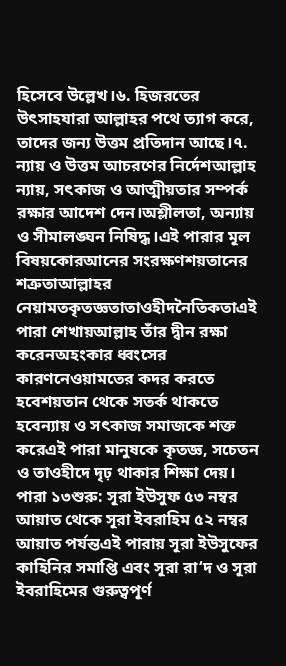হিসেবে উল্লেখ।৬. হিজরতের উৎসাহযারা আল্লাহর পথে ত্যাগ করে, তাদের জন্য উত্তম প্রতিদান আছে।৭. ন্যায় ও উত্তম আচরণের নির্দেশআল্লাহ ন্যায়, সৎকাজ ও আত্মীয়তার সম্পর্ক রক্ষার আদেশ দেন।অশ্লীলতা, অন্যায় ও সীমালঙ্ঘন নিষিদ্ধ।এই পারার মূল বিষয়কোরআনের সংরক্ষণশয়তানের শত্রুতাআল্লাহর নেয়ামতকৃতজ্ঞতাতাওহীদনৈতিকতাএই পারা শেখায়আল্লাহ তাঁর দ্বীন রক্ষা করেনঅহংকার ধ্বংসের কারণনেওয়ামতের কদর করতে হবেশয়তান থেকে সতর্ক থাকতে হবেন্যায় ও সৎকাজ সমাজকে শক্ত করেএই পারা মানুষকে কৃতজ্ঞ, সচেতন ও তাওহীদে দৃঢ় থাকার শিক্ষা দেয়।
পারা ১৩শুরু: সূরা ইউসুফ ৫৩ নম্বর আয়াত থেকে সূরা ইবরাহিম ৫২ নম্বর আয়াত পর্যন্তএই পারায় সূরা ইউসুফের কাহিনির সমাপ্তি এবং সূরা রা‘দ ও সূরা ইবরাহিমের গুরুত্বপূর্ণ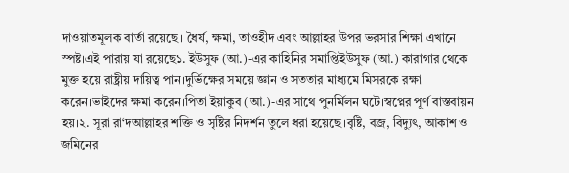দাওয়াতমূলক বার্তা রয়েছে। ধৈর্য, ক্ষমা, তাওহীদ এবং আল্লাহর উপর ভরসার শিক্ষা এখানে স্পষ্ট।এই পারায় যা রয়েছে১. ইউসুফ (আ.)-এর কাহিনির সমাপ্তিইউসুফ (আ.) কারাগার থেকে মুক্ত হয়ে রাষ্ট্রীয় দায়িত্ব পান।দুর্ভিক্ষের সময়ে জ্ঞান ও সততার মাধ্যমে মিসরকে রক্ষা করেন।ভাইদের ক্ষমা করেন।পিতা ইয়াকুব (আ.)-এর সাথে পুনর্মিলন ঘটে।স্বপ্নের পূর্ণ বাস্তবায়ন হয়।২. সূরা রা‘দআল্লাহর শক্তি ও সৃষ্টির নিদর্শন তুলে ধরা হয়েছে।বৃষ্টি, বজ্র, বিদ্যুৎ, আকাশ ও জমিনের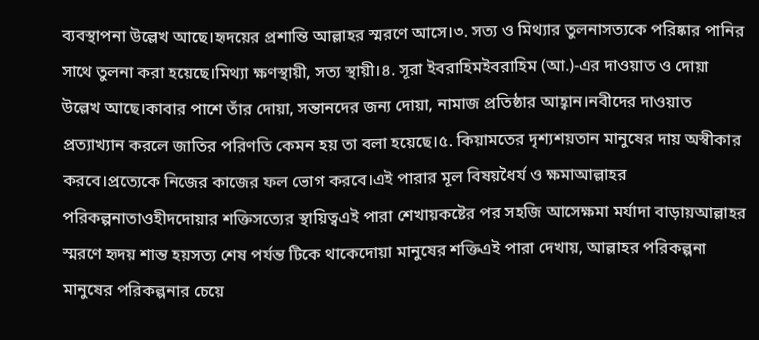ব্যবস্থাপনা উল্লেখ আছে।হৃদয়ের প্রশান্তি আল্লাহর স্মরণে আসে।৩. সত্য ও মিথ্যার তুলনাসত্যকে পরিষ্কার পানির সাথে তুলনা করা হয়েছে।মিথ্যা ক্ষণস্থায়ী, সত্য স্থায়ী।৪. সূরা ইবরাহিমইবরাহিম (আ.)-এর দাওয়াত ও দোয়া উল্লেখ আছে।কাবার পাশে তাঁর দোয়া, সন্তানদের জন্য দোয়া, নামাজ প্রতিষ্ঠার আহ্বান।নবীদের দাওয়াত প্রত্যাখ্যান করলে জাতির পরিণতি কেমন হয় তা বলা হয়েছে।৫. কিয়ামতের দৃশ্যশয়তান মানুষের দায় অস্বীকার করবে।প্রত্যেকে নিজের কাজের ফল ভোগ করবে।এই পারার মূল বিষয়ধৈর্য ও ক্ষমাআল্লাহর পরিকল্পনাতাওহীদদোয়ার শক্তিসত্যের স্থায়িত্বএই পারা শেখায়কষ্টের পর সহজি আসেক্ষমা মর্যাদা বাড়ায়আল্লাহর স্মরণে হৃদয় শান্ত হয়সত্য শেষ পর্যন্ত টিকে থাকেদোয়া মানুষের শক্তিএই পারা দেখায়, আল্লাহর পরিকল্পনা মানুষের পরিকল্পনার চেয়ে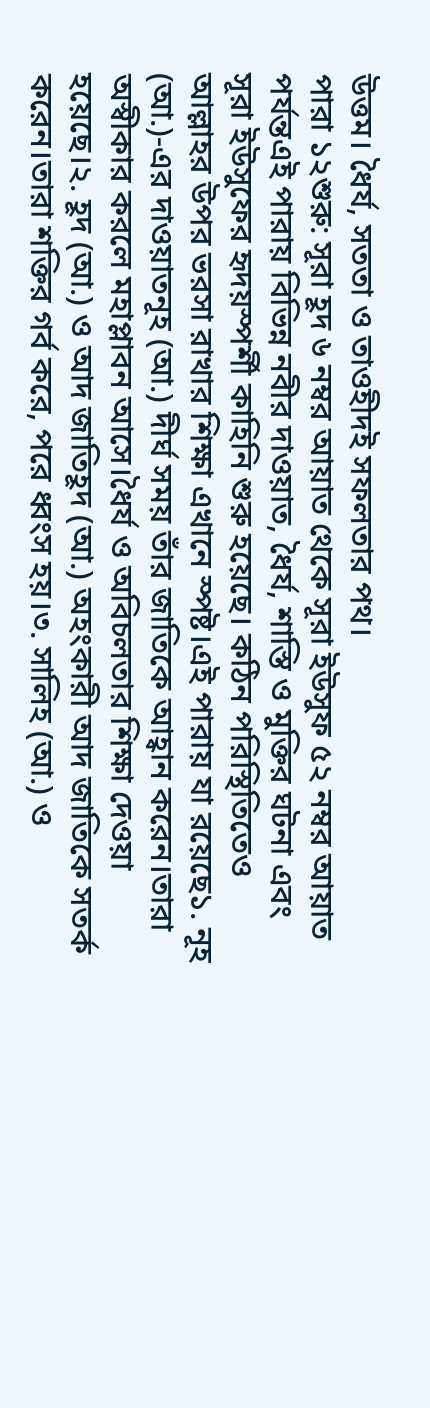উত্তম। ধৈর্য, সততা ও তাওহীদই সফলতার পথ।
পারা ১২শুরু: সূরা হূদ ৬ নম্বর আয়াত থেকে সূরা ইউসুফ ৫২ নম্বর আয়াত পর্যন্তএই পারায় বিভিন্ন নবীর দাওয়াত, ধৈর্য, শাস্তি ও মুক্তির ঘটনা এবং সূরা ইউসুফের হৃদয়স্পর্শী কাহিনি শুরু হয়েছে। কঠিন পরিস্থিতিতেও আল্লাহর উপর ভরসা রাখার শিক্ষা এখানে স্পষ্ট।এই পারায় যা রয়েছে১. নূহ (আ.)-এর দাওয়াতনূহ (আ.) দীর্ঘ সময় তাঁর জাতিকে আহ্বান করেন।তারা অস্বীকার করলে মহাপ্লাবন আসে।ধৈর্য ও অবিচলতার শিক্ষা দেওয়া হয়েছে।২. হূদ (আ.) ও আদ জাতিহূদ (আ.) অহংকারী আদ জাতিকে সতর্ক করেন।তারা শক্তির গর্ব করে, পরে ধ্বংস হয়।৩. সালিহ (আ.) ও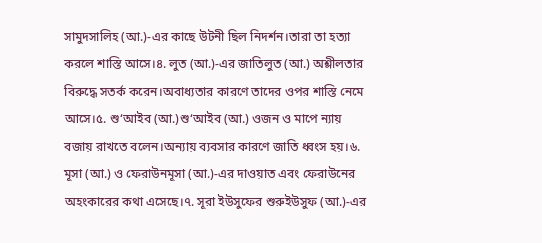সামুদসালিহ (আ.)-এর কাছে উটনী ছিল নিদর্শন।তারা তা হত্যা করলে শাস্তি আসে।৪. লুত (আ.)-এর জাতিলুত (আ.) অশ্লীলতার বিরুদ্ধে সতর্ক করেন।অবাধ্যতার কারণে তাদের ওপর শাস্তি নেমে আসে।৫. শু‘আইব (আ.)শু‘আইব (আ.) ওজন ও মাপে ন্যায় বজায় রাখতে বলেন।অন্যায় ব্যবসার কারণে জাতি ধ্বংস হয়।৬. মূসা (আ.) ও ফেরাউনমূসা (আ.)-এর দাওয়াত এবং ফেরাউনের অহংকারের কথা এসেছে।৭. সূরা ইউসুফের শুরুইউসুফ (আ.)-এর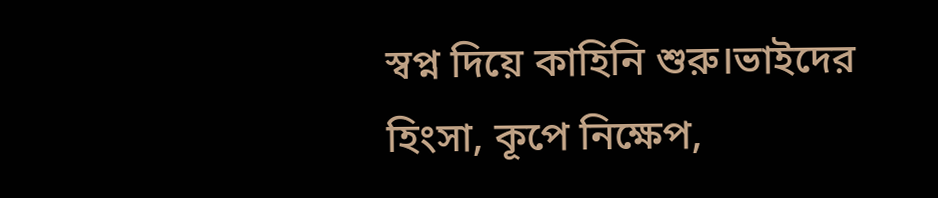স্বপ্ন দিয়ে কাহিনি শুরু।ভাইদের হিংসা, কূপে নিক্ষেপ,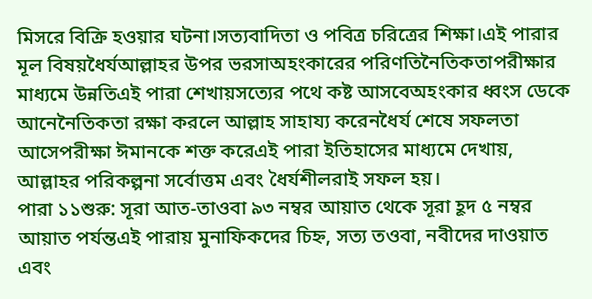মিসরে বিক্রি হওয়ার ঘটনা।সত্যবাদিতা ও পবিত্র চরিত্রের শিক্ষা।এই পারার মূল বিষয়ধৈর্যআল্লাহর উপর ভরসাঅহংকারের পরিণতিনৈতিকতাপরীক্ষার মাধ্যমে উন্নতিএই পারা শেখায়সত্যের পথে কষ্ট আসবেঅহংকার ধ্বংস ডেকে আনেনৈতিকতা রক্ষা করলে আল্লাহ সাহায্য করেনধৈর্য শেষে সফলতা আসেপরীক্ষা ঈমানকে শক্ত করেএই পারা ইতিহাসের মাধ্যমে দেখায়, আল্লাহর পরিকল্পনা সর্বোত্তম এবং ধৈর্যশীলরাই সফল হয়।
পারা ১১শুরু: সূরা আত-তাওবা ৯৩ নম্বর আয়াত থেকে সূরা হূদ ৫ নম্বর আয়াত পর্যন্তএই পারায় মুনাফিকদের চিহ্ন, সত্য তওবা, নবীদের দাওয়াত এবং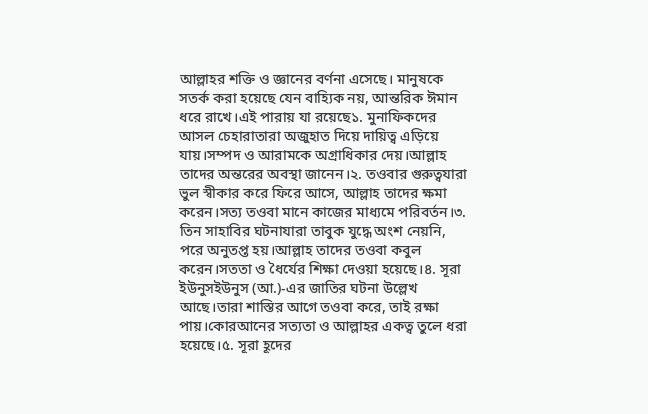আল্লাহর শক্তি ও জ্ঞানের বর্ণনা এসেছে। মানুষকে সতর্ক করা হয়েছে যেন বাহ্যিক নয়, আন্তরিক ঈমান ধরে রাখে।এই পারায় যা রয়েছে১. মুনাফিকদের আসল চেহারাতারা অজুহাত দিয়ে দায়িত্ব এড়িয়ে যায়।সম্পদ ও আরামকে অগ্রাধিকার দেয়।আল্লাহ তাদের অন্তরের অবস্থা জানেন।২. তওবার গুরুত্বযারা ভুল স্বীকার করে ফিরে আসে, আল্লাহ তাদের ক্ষমা করেন।সত্য তওবা মানে কাজের মাধ্যমে পরিবর্তন।৩. তিন সাহাবির ঘটনাযারা তাবুক যুদ্ধে অংশ নেয়নি, পরে অনুতপ্ত হয়।আল্লাহ তাদের তওবা কবুল করেন।সততা ও ধৈর্যের শিক্ষা দেওয়া হয়েছে।৪. সূরা ইউনুসইউনুস (আ.)-এর জাতির ঘটনা উল্লেখ আছে।তারা শাস্তির আগে তওবা করে, তাই রক্ষা পায়।কোরআনের সত্যতা ও আল্লাহর একত্ব তুলে ধরা হয়েছে।৫. সূরা হূদের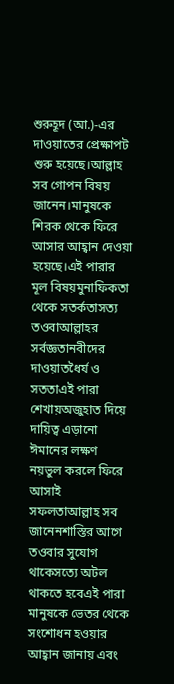শুরুহূদ (আ.)-এর দাওয়াতের প্রেক্ষাপট শুরু হয়েছে।আল্লাহ সব গোপন বিষয় জানেন।মানুষকে শিরক থেকে ফিরে আসার আহ্বান দেওয়া হয়েছে।এই পারার মূল বিষয়মুনাফিকতা থেকে সতর্কতাসত্য তওবাআল্লাহর সর্বজ্ঞতানবীদের দাওয়াতধৈর্য ও সততাএই পারা শেখায়অজুহাত দিয়ে দায়িত্ব এড়ানো ঈমানের লক্ষণ নয়ভুল করলে ফিরে আসাই সফলতাআল্লাহ সব জানেনশাস্তির আগে তওবার সুযোগ থাকেসত্যে অটল থাকতে হবেএই পারা মানুষকে ভেতর থেকে সংশোধন হওয়ার আহ্বান জানায় এবং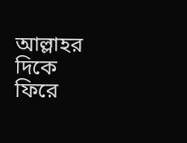আল্লাহর দিকে ফিরে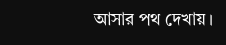আসার পথ দেখায়।